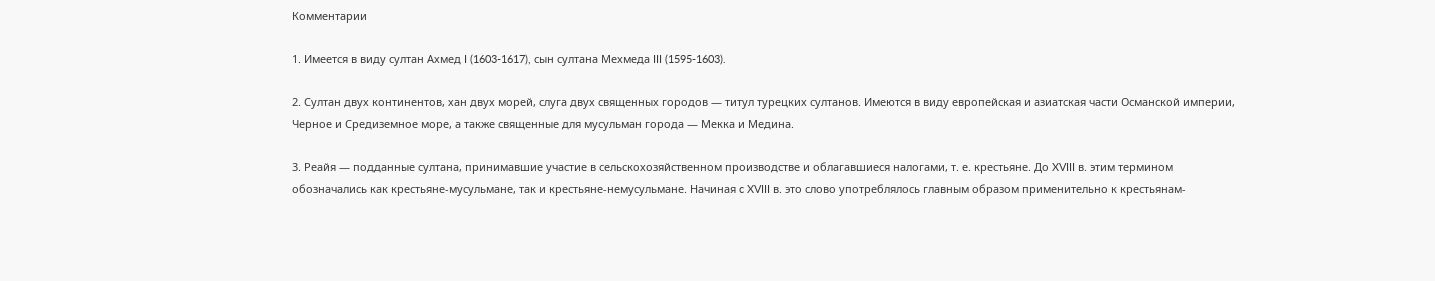Комментарии

1. Имеется в виду султан Ахмед I (1603-1617), сын султана Мехмеда III (1595-1603).

2. Султан двух континентов, хан двух морей, слуга двух священных городов — титул турецких султанов. Имеются в виду европейская и азиатская части Османской империи, Черное и Средиземное море, а также священные для мусульман города — Мекка и Медина.

3. Реайя — подданные султана, принимавшие участие в сельскохозяйственном производстве и облагавшиеся налогами, т. е. крестьяне. До XVIII в. этим термином обозначались как крестьяне-мусульмане, так и крестьяне-немусульмане. Начиная c XVIII в. это слово употреблялось главным образом применительно к крестьянам-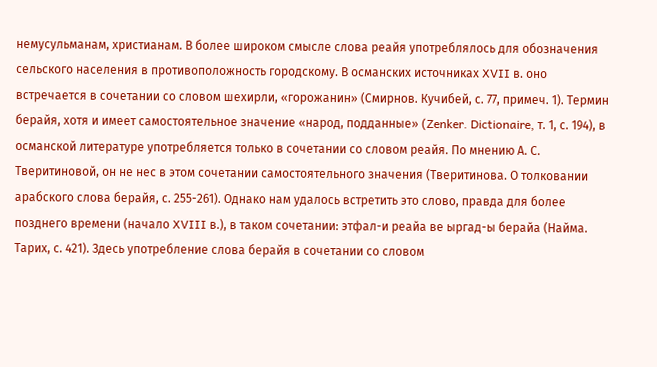немусульманам, христианам. В более широком смысле слова реайя употреблялось для обозначения сельского населения в противоположность городскому. В османских источниках XVII в. оно встречается в сочетании со словом шехирли, «горожанин» (Смирнов. Кучибей, с. 77, примеч. 1). Термин берайя, хотя и имеет самостоятельное значение «народ, подданные» (Zenker. Dictionaire, т. 1, с. 194), в османской литературе употребляется только в сочетании со словом реайя. По мнению А. С. Тверитиновой, он не нес в этом сочетании самостоятельного значения (Тверитинова. О толковании арабского слова берайя, с. 255-261). Однако нам удалось встретить это слово, правда для более позднего времени (начало XVIII в.), в таком сочетании: этфал-и реайа ве ыргад-ы берайа (Найма. Тарих, с. 421). Здесь употребление слова берайя в сочетании со словом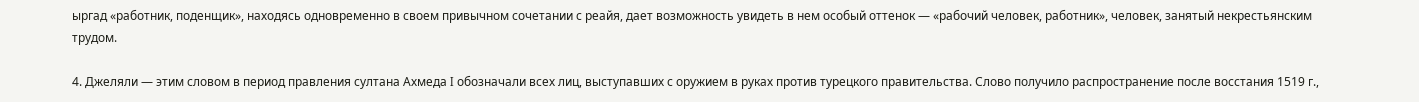ыргад «работник, поденщик», находясь одновременно в своем привычном сочетании с реайя, дает возможность увидеть в нем особый оттенок — «рабочий человек, работник», человек, занятый некрестьянским трудом.

4. Джеляли — этим словом в период правления султана Ахмеда I обозначали всех лиц, выступавших с оружием в руках против турецкого правительства. Слово получило распространение после восстания 1519 г.,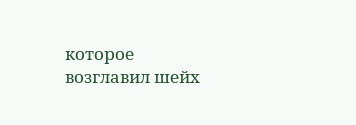которое возглавил шейх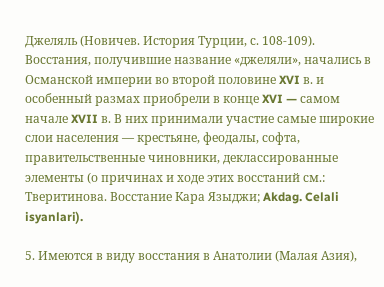Джеляль (Новичев. История Турции, с. 108-109). Восстания, получившие название «джеляли», начались в Османской империи во второй половине XVI в. и особенный размах приобрели в конце XVI — самом начале XVII в. В них принимали участие самые широкие слои населения — крестьяне, феодалы, софта, правительственные чиновники, деклассированные элементы (о причинах и ходе этих восстаний см.: Тверитинова. Восстание Кара Языджи; Akdag. Celali isyanlari).

5. Имеются в виду восстания в Анатолии (Малая Азия),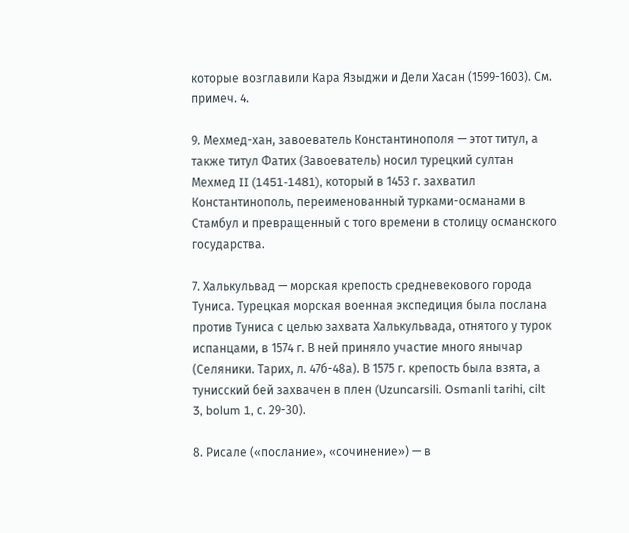которые возглавили Кара Языджи и Дели Хасан (1599-1603). См. примеч. 4.

9. Мехмед-хан, завоеватель Константинополя — этот титул, а также титул Фатих (Завоеватель) носил турецкий султан Мехмед II (1451-1481), который в 1453 г. захватил Константинополь, переименованный турками-османами в Стамбул и превращенный с того времени в столицу османского государства.

7. Халькульвад — морская крепость средневекового города Туниса. Турецкая морская военная экспедиция была послана против Туниса с целью захвата Халькульвада, отнятого у турок испанцами, в 1574 г. В ней приняло участие много янычар (Селяники. Тарих, л. 47б-48а). В 1575 г. крепость была взята, а тунисский бей захвачен в плен (Uzuncarsili. Osmanli tarihi, cilt 3, bolum 1, с. 29-30).

8. Рисале («послание», «сочинение») — в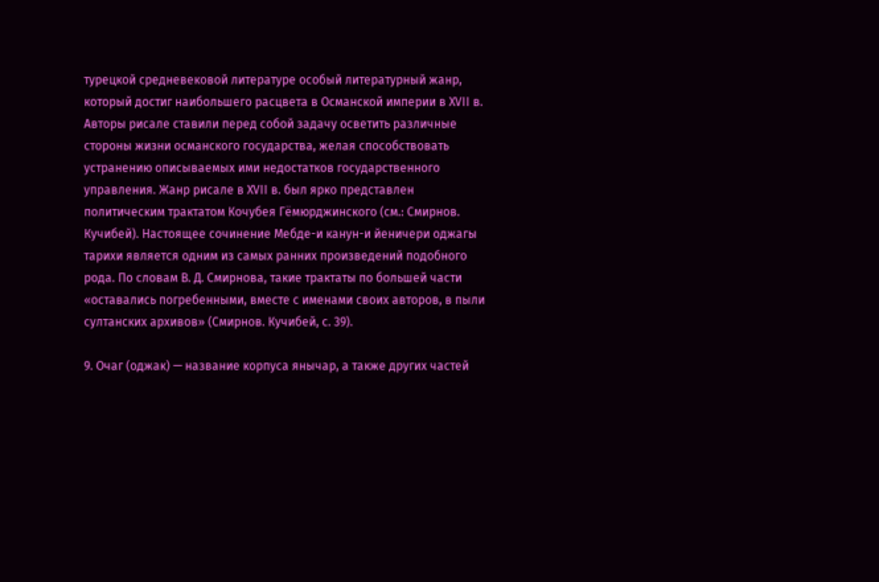турецкой средневековой литературе особый литературный жанр, который достиг наибольшего расцвета в Османской империи в XVII в. Авторы рисале ставили перед собой задачу осветить различные стороны жизни османского государства, желая способствовать устранению описываемых ими недостатков государственного управления. Жанр рисале в XVII в. был ярко представлен политическим трактатом Кочубея Гёмюрджинского (см.: Смирнов. Кучибей). Настоящее сочинение Мебде-и канун-и йеничери оджагы тарихи является одним из самых ранних произведений подобного рода. По словам В. Д. Смирнова, такие трактаты по большей части «оставались погребенными, вместе с именами своих авторов, в пыли султанских архивов» (Смирнов. Кучибей, с. 39).

9. Очаг (оджак) — название корпуса янычар, а также других частей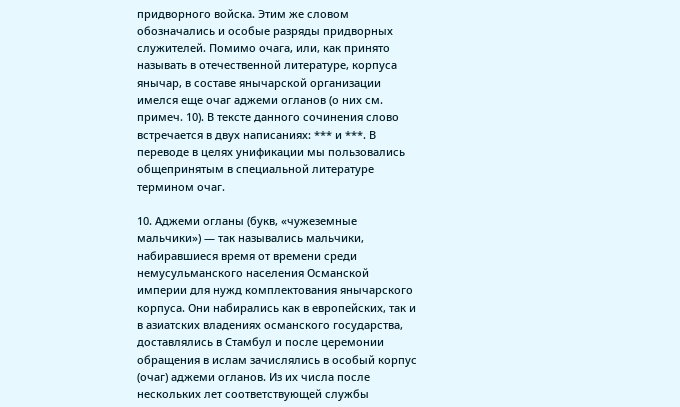придворного войска. Этим же словом обозначались и особые разряды придворных служителей. Помимо очага, или, как принято называть в отечественной литературе, корпуса янычар, в составе янычарской организации имелся еще очаг аджеми огланов (о них см. примеч. 10). В тексте данного сочинения слово встречается в двух написаниях: *** и ***. В переводе в целях унификации мы пользовались общепринятым в специальной литературе термином очаг.

10. Аджеми огланы (букв, «чужеземные мальчики») — так назывались мальчики, набиравшиеся время от времени среди немусульманского населения Османской империи для нужд комплектования янычарского корпуса. Они набирались как в европейских, так и в азиатских владениях османского государства, доставлялись в Стамбул и после церемонии обращения в ислам зачислялись в особый корпус (очаг) аджеми огланов. Из их числа после нескольких лет соответствующей службы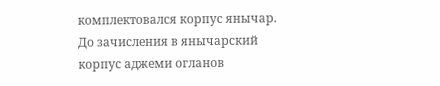комплектовался корпус янычар. До зачисления в янычарский корпус аджеми огланов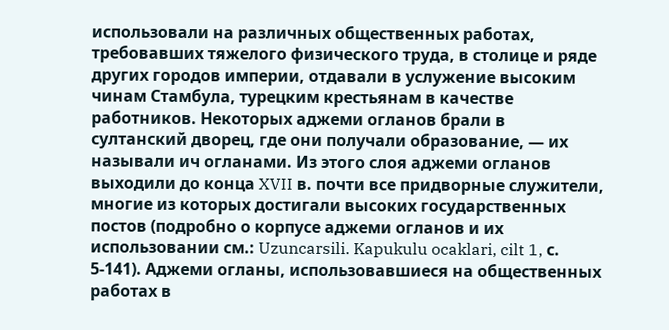использовали на различных общественных работах, требовавших тяжелого физического труда, в столице и ряде других городов империи, отдавали в услужение высоким чинам Стамбула, турецким крестьянам в качестве работников. Некоторых аджеми огланов брали в султанский дворец, где они получали образование, — их называли ич огланами. Из этого слоя аджеми огланов выходили до конца XVII в. почти все придворные служители, многие из которых достигали высоких государственных постов (подробно о корпусе аджеми огланов и их использовании см.: Uzuncarsili. Kapukulu ocaklari, cilt 1, с. 5-141). Аджеми огланы, использовавшиеся на общественных работах в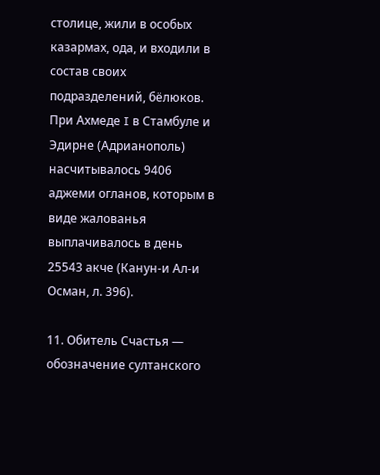столице, жили в особых казармах, ода, и входили в состав своих подразделений, бёлюков. При Ахмеде I в Стамбуле и Эдирне (Адрианополь) насчитывалось 9406 аджеми огланов, которым в виде жалованья выплачивалось в день 25543 акче (Канун-и Ал-и Осман, л. 396).

11. Обитель Счастья — обозначение султанского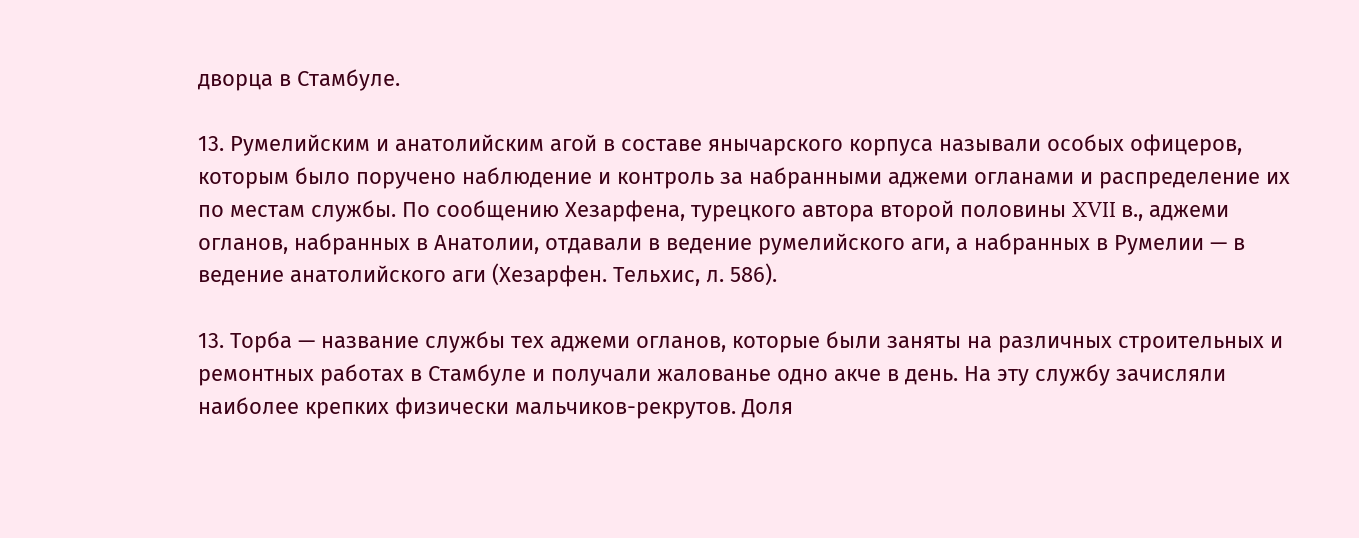дворца в Стамбуле.

13. Румелийским и анатолийским агой в составе янычарского корпуса называли особых офицеров, которым было поручено наблюдение и контроль за набранными аджеми огланами и распределение их по местам службы. По сообщению Хезарфена, турецкого автора второй половины XVII в., аджеми огланов, набранных в Анатолии, отдавали в ведение румелийского аги, а набранных в Румелии — в ведение анатолийского аги (Хезарфен. Тельхис, л. 586).

13. Торба — название службы тех аджеми огланов, которые были заняты на различных строительных и ремонтных работах в Стамбуле и получали жалованье одно акче в день. На эту службу зачисляли наиболее крепких физически мальчиков-рекрутов. Доля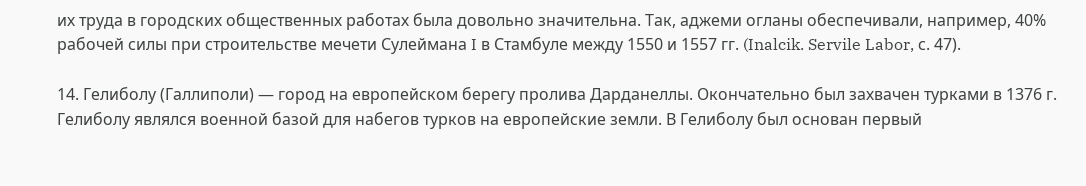их труда в городских общественных работах была довольно значительна. Так, аджеми огланы обеспечивали, например, 40% рабочей силы при строительстве мечети Сулеймана I в Стамбуле между 1550 и 1557 гг. (Inalcik. Servile Labor, с. 47).

14. Гелиболу (Галлиполи) — город на европейском берегу пролива Дарданеллы. Окончательно был захвачен турками в 1376 г. Гелиболу являлся военной базой для набегов турков на европейские земли. В Гелиболу был основан первый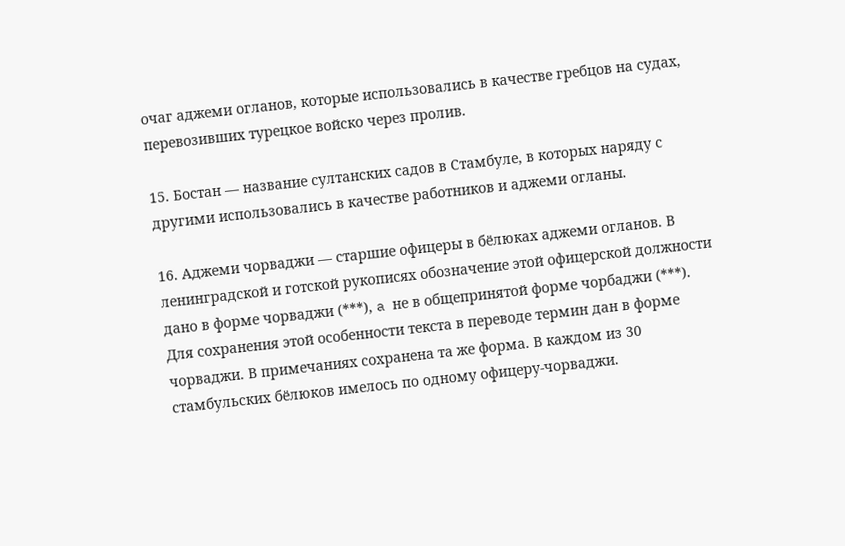очаг аджеми огланов, которые использовались в качестве гребцов на судах, перевозивших турецкое войско через пролив.

15. Бостан — название султанских садов в Стамбуле, в которых наряду с другими использовались в качестве работников и аджеми огланы.

16. Аджеми чорваджи — старшие офицеры в бёлюках аджеми огланов. В ленинградской и готской рукописях обозначение этой офицерской должности дано в форме чорваджи (***), a не в общепринятой форме чорбаджи (***). Для сохранения этой особенности текста в переводе термин дан в форме чорваджи. В примечаниях сохранена та же форма. В каждом из 30 стамбульских бёлюков имелось по одному офицеру-чорваджи.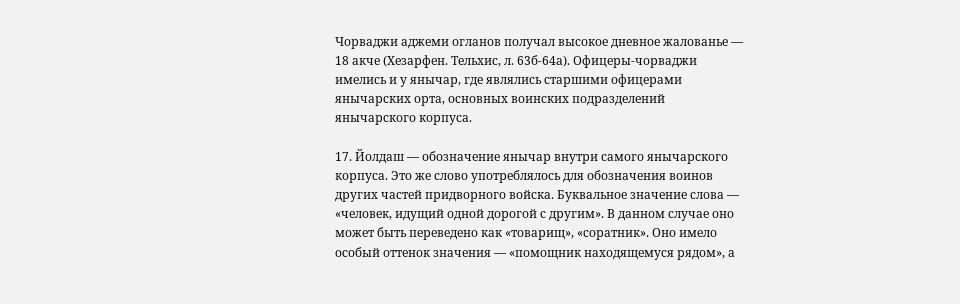Чорваджи аджеми огланов получал высокое дневное жалованье — 18 акче (Хезарфен. Тельхис, л. 63б-64а). Офицеры-чорваджи имелись и у янычар, где являлись старшими офицерами янычарских орта, основных воинских подразделений янычарского корпуса.

17. Йолдаш — обозначение янычар внутри самого янычарского корпуса. Это же слово употреблялось для обозначения воинов других частей придворного войска. Буквальное значение слова — «человек, идущий одной дорогой с другим». В данном случае оно может быть переведено как «товарищ», «соратник». Оно имело особый оттенок значения — «помощник находящемуся рядом», а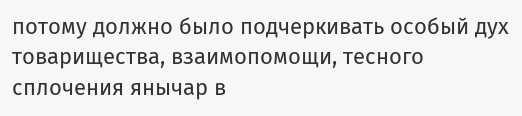потому должно было подчеркивать особый дух товарищества, взаимопомощи, тесного сплочения янычар в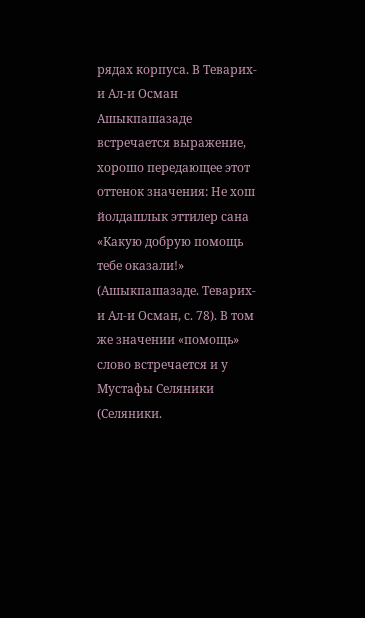рядах корпуса. В Теварих-и Ал-и Осман Ашыкпашазаде встречается выражение, хорошо передающее этот оттенок значения: Не хош йолдашлык эттилер сана «Какую добрую помощь тебе оказали!» (Ашыкпашазаде. Теварих-и Ал-и Осман, с. 78). В том же значении «помощь» слово встречается и у Мустафы Селяники (Селяники.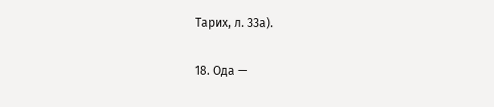Тарих, л. 33а).

18. Ода —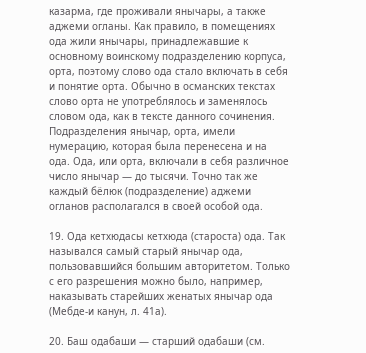казарма, где проживали янычары, а также аджеми огланы. Как правило, в помещениях ода жили янычары, принадлежавшие к основному воинскому подразделению корпуса, орта, поэтому слово ода стало включать в себя и понятие орта. Обычно в османских текстах слово орта не употреблялось и заменялось словом ода, как в тексте данного сочинения. Подразделения янычар, орта, имели нумерацию, которая была перенесена и на ода. Ода, или орта, включали в себя различное число янычар — до тысячи. Точно так же каждый бёлюк (подразделение) аджеми огланов располагался в своей особой ода.

19. Ода кетхюдасы кетхюда (староста) ода. Так назывался самый старый янычар ода, пользовавшийся большим авторитетом. Только с его разрешения можно было, например, наказывать старейших женатых янычар ода (Мебде-и канун, л. 41а).

20. Баш одабаши — старший одабаши (см.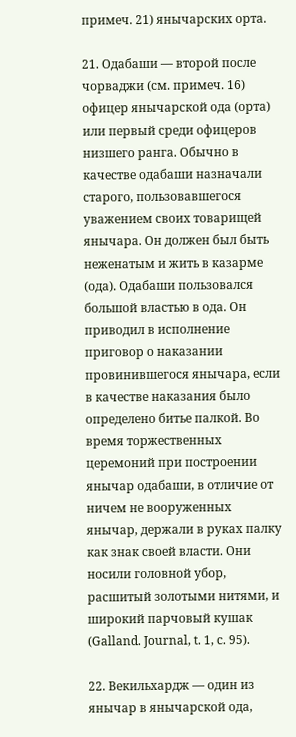примеч. 21) янычарских орта.

21. Одабаши — второй после чорваджи (см. примеч. 16) офицер янычарской ода (орта) или первый среди офицеров низшего ранга. Обычно в качестве одабаши назначали старого, пользовавшегося уважением своих товарищей янычара. Он должен был быть неженатым и жить в казарме (ода). Одабаши пользовался большой властью в ода. Он приводил в исполнение приговор о наказании провинившегося янычара, если в качестве наказания было определено битье палкой. Во время торжественных церемоний при построении янычар одабаши, в отличие от ничем не вооруженных янычар, держали в руках палку как знак своей власти. Они носили головной убор, расшитый золотыми нитями, и широкий парчовый кушак (Galland. Journal, t. 1, с. 95).

22. Векильхардж — один из янычар в янычарской ода,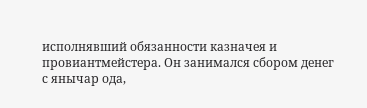исполнявший обязанности казначея и провиантмейстера. Он занимался сбором денег с янычар ода,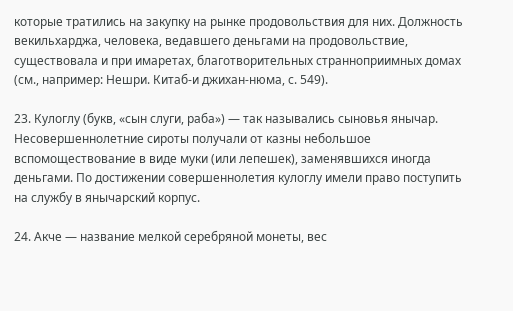которые тратились на закупку на рынке продовольствия для них. Должность векильхарджа, человека, ведавшего деньгами на продовольствие, существовала и при имаретах, благотворительных странноприимных домах (см., например: Нешри. Китаб-и джихан-нюма, с. 549).

23. Кулоглу (букв, «сын слуги, раба») — так назывались сыновья янычар. Несовершеннолетние сироты получали от казны небольшое вспомоществование в виде муки (или лепешек), заменявшихся иногда деньгами. По достижении совершеннолетия кулоглу имели право поступить на службу в янычарский корпус.

24. Акче — название мелкой серебряной монеты, вес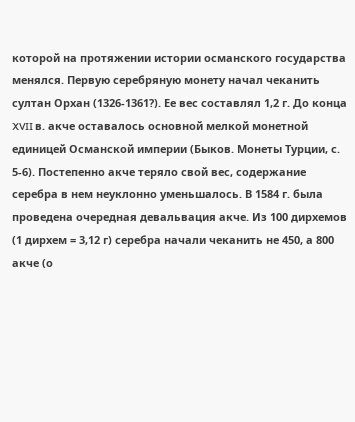которой на протяжении истории османского государства менялся. Первую серебряную монету начал чеканить султан Орхан (1326-1361?). Ее вес составлял 1,2 г. До конца XVII в. акче оставалось основной мелкой монетной единицей Османской империи (Быков. Монеты Турции, с. 5-6). Постепенно акче теряло свой вес, содержание серебра в нем неуклонно уменьшалось. В 1584 г. была проведена очередная девальвация акче. Из 100 дирхемов (1 дирхем = 3,12 г) серебра начали чеканить не 450, а 800 акче (о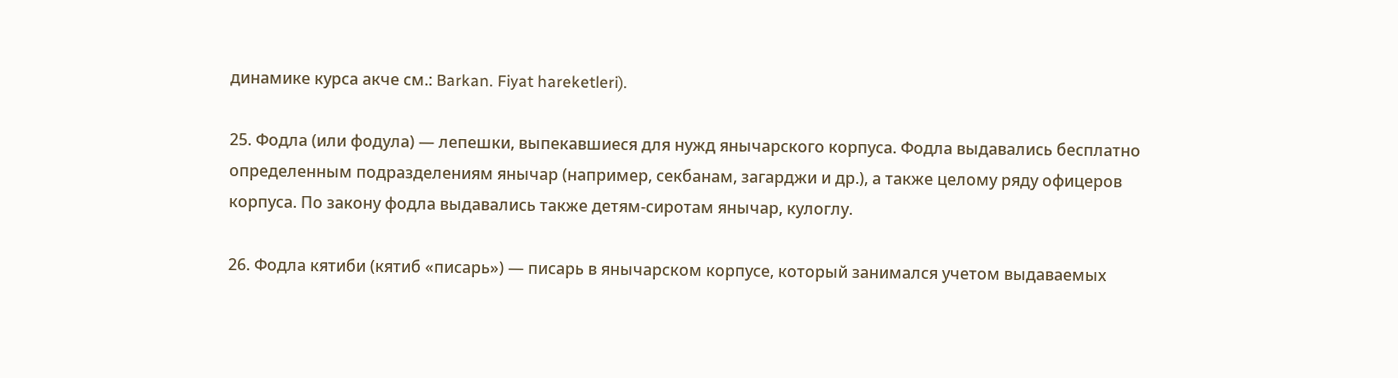динамике курса акче см.: Barkan. Fiyat hareketleri).

25. Фодла (или фодула) — лепешки, выпекавшиеся для нужд янычарского корпуса. Фодла выдавались бесплатно определенным подразделениям янычар (например, секбанам, загарджи и др.), а также целому ряду офицеров корпуса. По закону фодла выдавались также детям-сиротам янычар, кулоглу.

26. Фодла кятиби (кятиб «писарь») — писарь в янычарском корпусе, который занимался учетом выдаваемых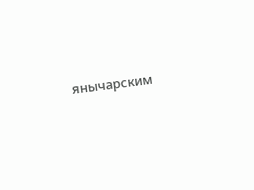янычарским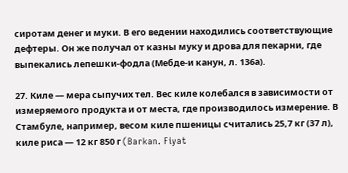сиротам денег и муки. В его ведении находились соответствующие дефтеры. Он же получал от казны муку и дрова для пекарни, где выпекались лепешки-фодла (Мебде-и канун, л. 136а).

27. Киле — мера сыпучих тел. Вес киле колебался в зависимости от измеряемого продукта и от места, где производилось измерение. В Стамбуле, например, весом киле пшеницы считались 25,7 кг (37 л), киле риса — 12 кг 850 г (Barkan. Fiyat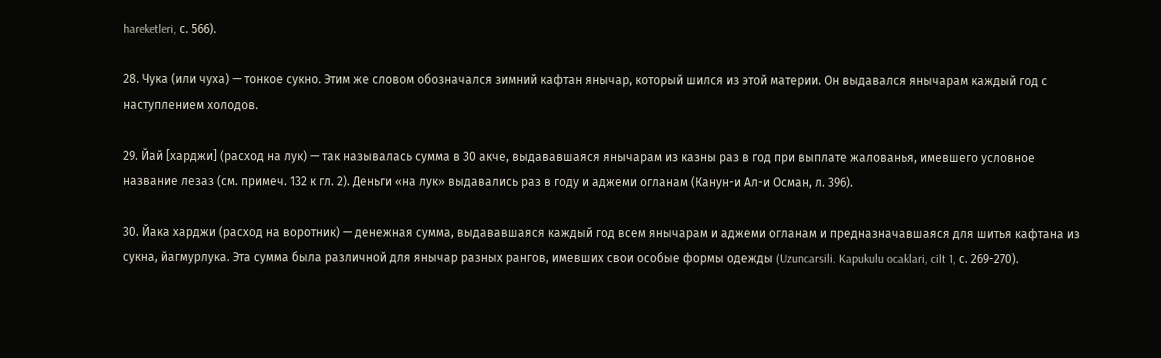hareketleri, с. 566).

28. Чука (или чуха) — тонкое сукно. Этим же словом обозначался зимний кафтан янычар, который шился из этой материи. Он выдавался янычарам каждый год с наступлением холодов.

29. Йай [харджи] (расход на лук) — так называлась сумма в 30 акче, выдававшаяся янычарам из казны раз в год при выплате жалованья, имевшего условное название лезаз (см. примеч. 132 к гл. 2). Деньги «на лук» выдавались раз в году и аджеми огланам (Канун-и Ал-и Осман, л. 396).

30. Йака харджи (расход на воротник) — денежная сумма, выдававшаяся каждый год всем янычарам и аджеми огланам и предназначавшаяся для шитья кафтана из сукна, йагмурлука. Эта сумма была различной для янычар разных рангов, имевших свои особые формы одежды (Uzuncarsili. Kapukulu ocaklari, cilt 1, с. 269-270).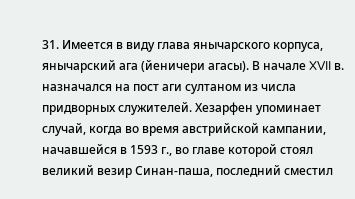31. Имеется в виду глава янычарского корпуса, янычарский ага (йеничери агасы). В начале XVII в. назначался на пост аги султаном из числа придворных служителей. Хезарфен упоминает случай, когда во время австрийской кампании, начавшейся в 1593 г., во главе которой стоял великий везир Синан-паша, последний сместил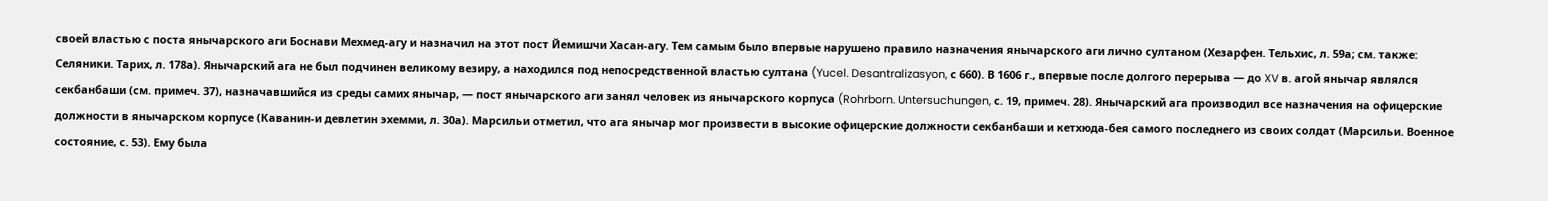своей властью с поста янычарского аги Боснави Мехмед-агу и назначил на этот пост Йемишчи Хасан-агу. Тем самым было впервые нарушено правило назначения янычарского аги лично султаном (Хезарфен. Тельхис, л. 59а; см. также: Селяники. Тарих, л. 178а). Янычарский ага не был подчинен великому везиру, а находился под непосредственной властью султана (Yucel. Desantralizasyon, с 660). В 1606 г., впервые после долгого перерыва — до XV в. агой янычар являлся секбанбаши (см. примеч. 37), назначавшийся из среды самих янычар, — пост янычарского аги занял человек из янычарского корпуса (Rohrborn. Untersuchungen, с. 19, примеч. 28). Янычарский ага производил все назначения на офицерские должности в янычарском корпусе (Каванин-и девлетин эхемми, л. 30а). Марсильи отметил, что ага янычар мог произвести в высокие офицерские должности секбанбаши и кетхюда-бея самого последнего из своих солдат (Марсильи. Военное состояние, с. 53). Ему была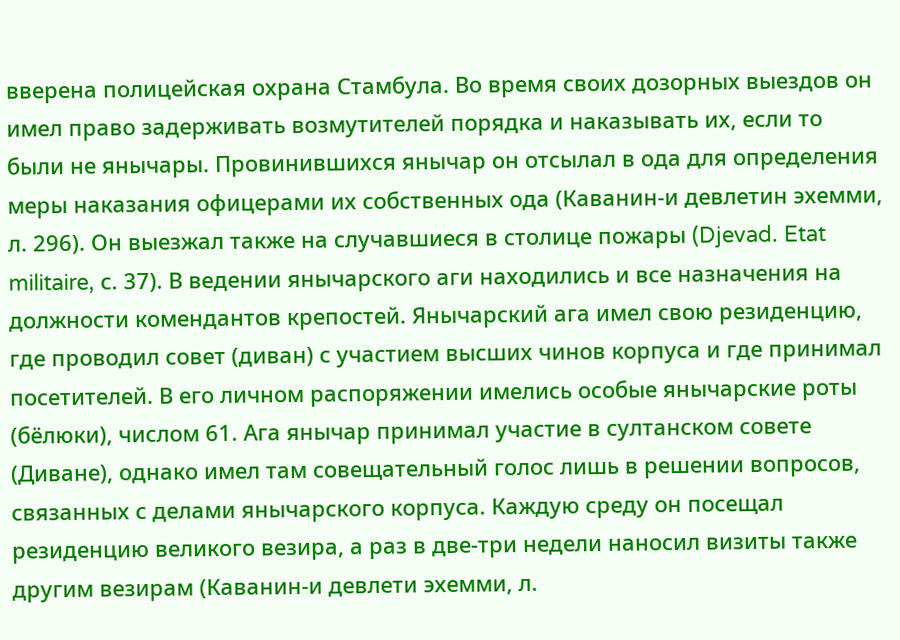вверена полицейская охрана Стамбула. Во время своих дозорных выездов он имел право задерживать возмутителей порядка и наказывать их, если то были не янычары. Провинившихся янычар он отсылал в ода для определения меры наказания офицерами их собственных ода (Каванин-и девлетин эхемми, л. 296). Он выезжал также на случавшиеся в столице пожары (Djevad. Etat militaire, с. 37). В ведении янычарского аги находились и все назначения на должности комендантов крепостей. Янычарский ага имел свою резиденцию, где проводил совет (диван) с участием высших чинов корпуса и где принимал посетителей. В его личном распоряжении имелись особые янычарские роты (бёлюки), числом 61. Ага янычар принимал участие в султанском совете (Диване), однако имел там совещательный голос лишь в решении вопросов, связанных с делами янычарского корпуса. Каждую среду он посещал резиденцию великого везира, а раз в две-три недели наносил визиты также другим везирам (Каванин-и девлети эхемми, л.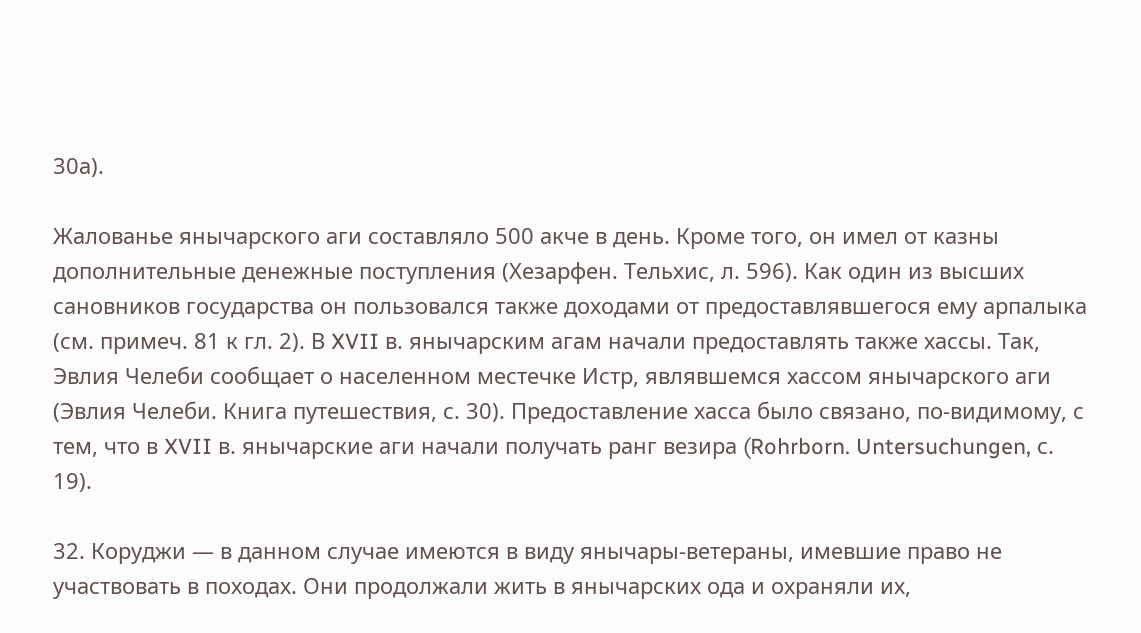30а).

Жалованье янычарского аги составляло 500 акче в день. Кроме того, он имел от казны дополнительные денежные поступления (Хезарфен. Тельхис, л. 596). Как один из высших сановников государства он пользовался также доходами от предоставлявшегося ему арпалыка (см. примеч. 81 к гл. 2). В XVII в. янычарским агам начали предоставлять также хассы. Так, Эвлия Челеби сообщает о населенном местечке Истр, являвшемся хассом янычарского аги (Эвлия Челеби. Книга путешествия, с. 30). Предоставление хасса было связано, по-видимому, с тем, что в XVII в. янычарские аги начали получать ранг везира (Rohrborn. Untersuchungen, с. 19).

32. Коруджи — в данном случае имеются в виду янычары-ветераны, имевшие право не участвовать в походах. Они продолжали жить в янычарских ода и охраняли их,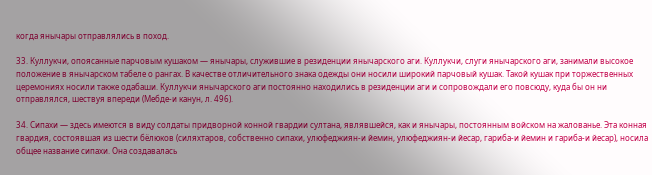когда янычары отправлялись в поход.

33. Куллукчи, опоясанные парчовым кушаком — янычары, служившие в резиденции янычарского аги. Куллукчи, слуги янычарского аги, занимали высокое положение в янычарском табеле о рангах. В качестве отличительного знака одежды они носили широкий парчовый кушак. Такой кушак при торжественных церемониях носили также одабаши. Куллукчи янычарского аги постоянно находились в резиденции аги и сопровождали его повсюду, куда бы он ни отправлялся, шествуя впереди (Мебде-и канун, л. 496).

34. Сипахи — здесь имеются в виду солдаты придворной конной гвардии султана, являвшейся, как и янычары, постоянным войском на жалованье. Эта конная гвардия, состоявшая из шести бёлюков (силяхтаров, собственно сипахи, улюфеджиян-и йемин, улюфеджиян-и йесар, гариба-и йемин и гариба-и йесар), носила общее название сипахи. Она создавалась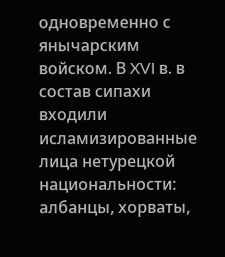одновременно с янычарским войском. В XVI в. в состав сипахи входили исламизированные лица нетурецкой национальности: албанцы, хорваты,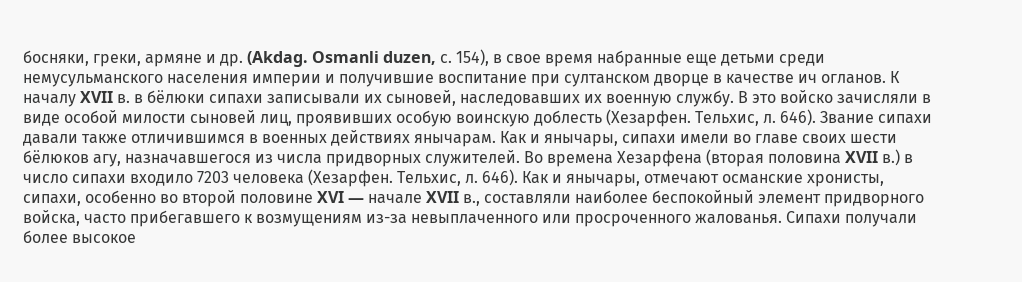босняки, греки, армяне и др. (Akdag. Osmanli duzen, с. 154), в свое время набранные еще детьми среди немусульманского населения империи и получившие воспитание при султанском дворце в качестве ич огланов. К началу XVII в. в бёлюки сипахи записывали их сыновей, наследовавших их военную службу. В это войско зачисляли в виде особой милости сыновей лиц, проявивших особую воинскую доблесть (Хезарфен. Тельхис, л. 646). Звание сипахи давали также отличившимся в военных действиях янычарам. Как и янычары, сипахи имели во главе своих шести бёлюков агу, назначавшегося из числа придворных служителей. Во времена Хезарфена (вторая половина XVII в.) в число сипахи входило 7203 человека (Хезарфен. Тельхис, л. 646). Как и янычары, отмечают османские хронисты, сипахи, особенно во второй половине XVI — начале XVII в., составляли наиболее беспокойный элемент придворного войска, часто прибегавшего к возмущениям из-за невыплаченного или просроченного жалованья. Сипахи получали более высокое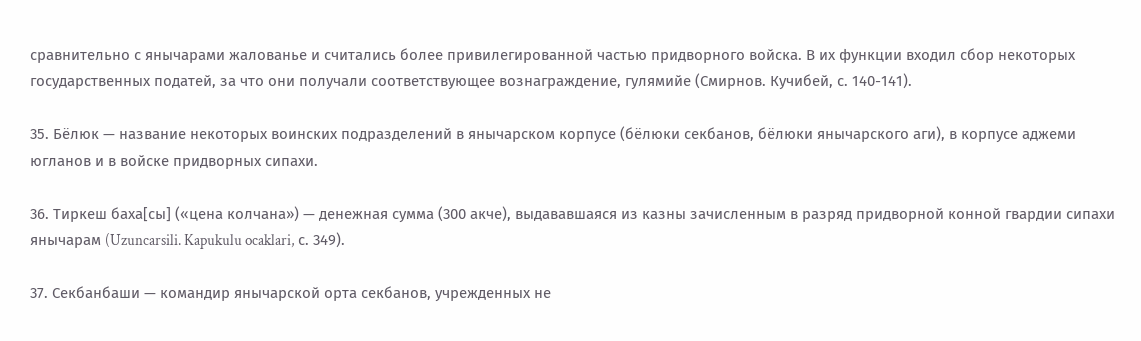сравнительно с янычарами жалованье и считались более привилегированной частью придворного войска. В их функции входил сбор некоторых государственных податей, за что они получали соответствующее вознаграждение, гулямийе (Смирнов. Кучибей, с. 140-141).

35. Бёлюк — название некоторых воинских подразделений в янычарском корпусе (бёлюки секбанов, бёлюки янычарского аги), в корпусе аджеми югланов и в войске придворных сипахи.

36. Тиркеш баха[сы] («цена колчана») — денежная сумма (300 акче), выдававшаяся из казны зачисленным в разряд придворной конной гвардии сипахи янычарам (Uzuncarsili. Kapukulu ocaklari, с. 349).

37. Секбанбаши — командир янычарской орта секбанов, учрежденных не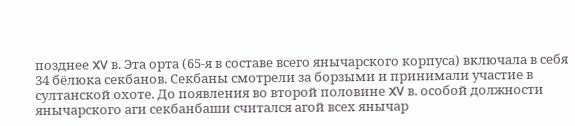позднее XV в. Эта орта (65-я в составе всего янычарского корпуса) включала в себя 34 бёлюка секбанов. Секбаны смотрели за борзыми и принимали участие в султанской охоте. До появления во второй половине XV в. особой должности янычарского аги секбанбаши считался агой всех янычар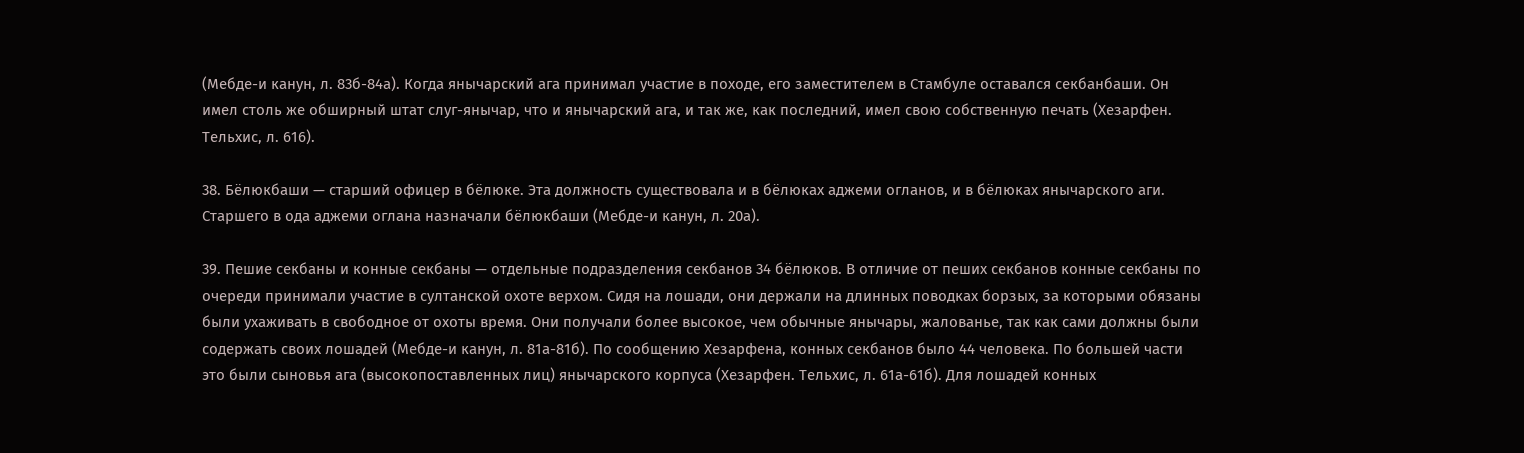(Мебде-и канун, л. 83б-84а). Когда янычарский ага принимал участие в походе, его заместителем в Стамбуле оставался секбанбаши. Он имел столь же обширный штат слуг-янычар, что и янычарский ага, и так же, как последний, имел свою собственную печать (Хезарфен. Тельхис, л. 616).

38. Бёлюкбаши — старший офицер в бёлюке. Эта должность существовала и в бёлюках аджеми огланов, и в бёлюках янычарского аги. Старшего в ода аджеми оглана назначали бёлюкбаши (Мебде-и канун, л. 20а).

39. Пешие секбаны и конные секбаны — отдельные подразделения секбанов 34 бёлюков. В отличие от пеших секбанов конные секбаны по очереди принимали участие в султанской охоте верхом. Сидя на лошади, они держали на длинных поводках борзых, за которыми обязаны были ухаживать в свободное от охоты время. Они получали более высокое, чем обычные янычары, жалованье, так как сами должны были содержать своих лошадей (Мебде-и канун, л. 81а-81б). По сообщению Хезарфена, конных секбанов было 44 человека. По большей части это были сыновья ага (высокопоставленных лиц) янычарского корпуса (Хезарфен. Тельхис, л. 61а-61б). Для лошадей конных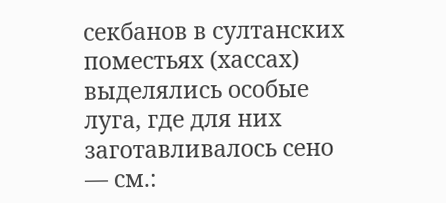секбанов в султанских поместьях (хассах) выделялись особые луга, где для них заготавливалось сено — см.: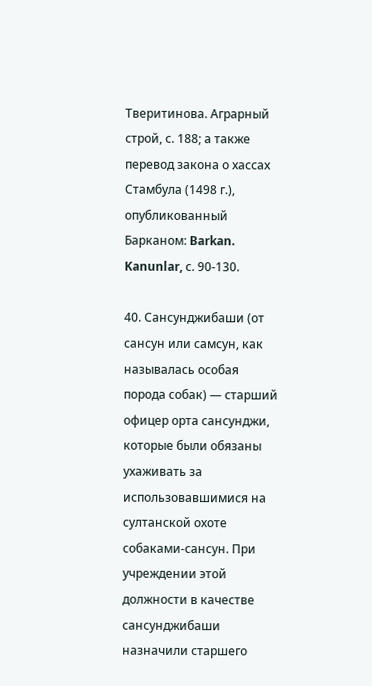Тверитинова. Аграрный строй, с. 188; а также перевод закона о хассах Стамбула (1498 г.), опубликованный Барканом: Barkan. Kanunlar, с. 90-130.

40. Сансунджибаши (от сансун или самсун, как называлась особая порода собак) — старший офицер орта сансунджи, которые были обязаны ухаживать за использовавшимися на султанской охоте собаками-сансун. При учреждении этой должности в качестве сансунджибаши назначили старшего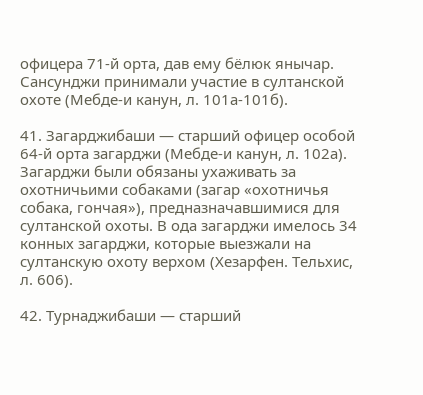офицера 71-й орта, дав ему бёлюк янычар. Сансунджи принимали участие в султанской охоте (Мебде-и канун, л. 101а-101б).

41. Загарджибаши — старший офицер особой 64-й орта загарджи (Мебде-и канун, л. 102а). Загарджи были обязаны ухаживать за охотничьими собаками (загар «охотничья собака, гончая»), предназначавшимися для султанской охоты. В ода загарджи имелось 34 конных загарджи, которые выезжали на султанскую охоту верхом (Хезарфен. Тельхис, л. 606).

42. Турнаджибаши — старший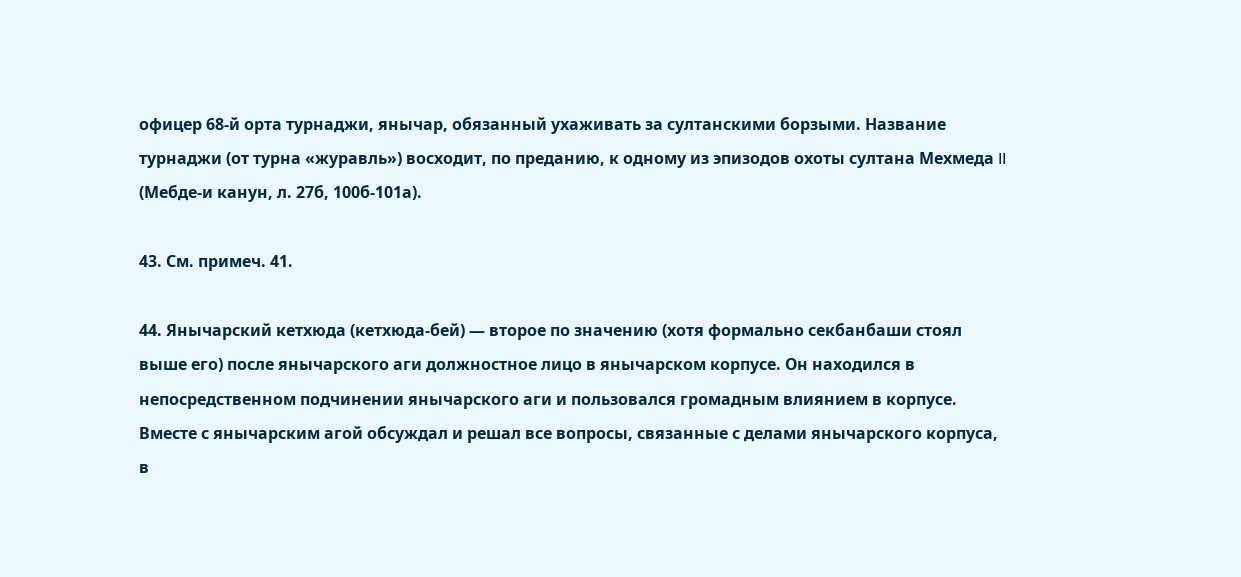офицер 68-й орта турнаджи, янычар, обязанный ухаживать за султанскими борзыми. Название турнаджи (от турна «журавль») восходит, по преданию, к одному из эпизодов охоты султана Мехмеда II (Мебде-и канун, л. 27б, 100б-101а).

43. См. примеч. 41.

44. Янычарский кетхюда (кетхюда-бей) — второе по значению (хотя формально секбанбаши стоял выше его) после янычарского аги должностное лицо в янычарском корпусе. Он находился в непосредственном подчинении янычарского аги и пользовался громадным влиянием в корпусе. Вместе с янычарским агой обсуждал и решал все вопросы, связанные с делами янычарского корпуса, в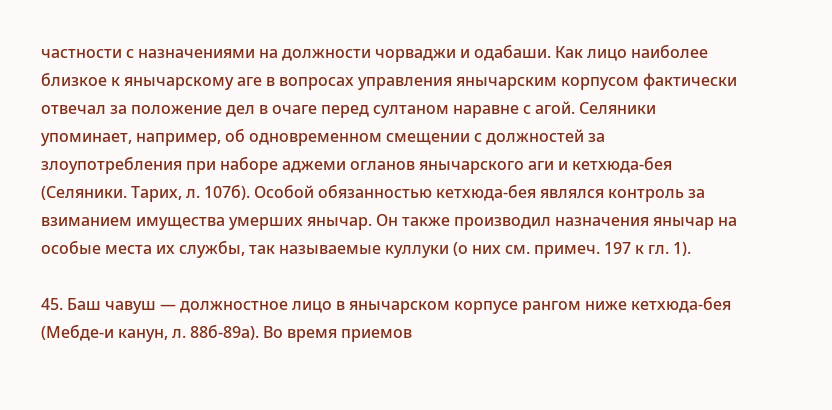частности с назначениями на должности чорваджи и одабаши. Как лицо наиболее близкое к янычарскому аге в вопросах управления янычарским корпусом фактически отвечал за положение дел в очаге перед султаном наравне с агой. Селяники упоминает, например, об одновременном смещении с должностей за злоупотребления при наборе аджеми огланов янычарского аги и кетхюда-бея (Селяники. Тарих, л. 107б). Особой обязанностью кетхюда-бея являлся контроль за взиманием имущества умерших янычар. Он также производил назначения янычар на особые места их службы, так называемые куллуки (о них см. примеч. 197 к гл. 1).

45. Баш чавуш — должностное лицо в янычарском корпусе рангом ниже кетхюда-бея (Мебде-и канун, л. 88б-89а). Во время приемов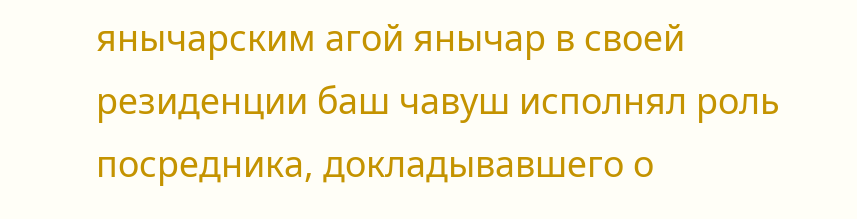янычарским агой янычар в своей резиденции баш чавуш исполнял роль посредника, докладывавшего о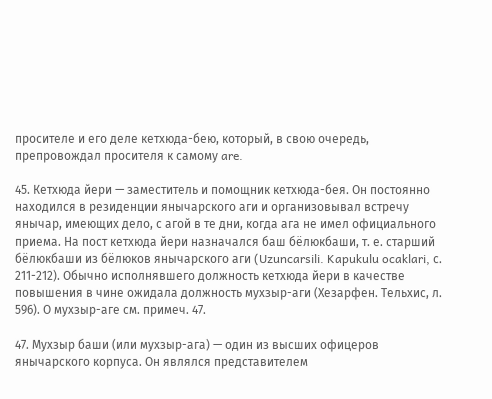просителе и его деле кетхюда-бею, который, в свою очередь, препровождал просителя к самому are.

45. Кетхюда йери — заместитель и помощник кетхюда-бея. Он постоянно находился в резиденции янычарского аги и организовывал встречу янычар, имеющих дело, с агой в те дни, когда ага не имел официального приема. На пост кетхюда йери назначался баш бёлюкбаши, т. е. старший бёлюкбаши из бёлюков янычарского аги (Uzuncarsili. Kapukulu ocaklari, с. 211-212). Обычно исполнявшего должность кетхюда йери в качестве повышения в чине ожидала должность мухзыр-аги (Хезарфен. Тельхис, л. 596). О мухзыр-аге см. примеч. 47.

47. Мухзыр баши (или мухзыр-ага) — один из высших офицеров янычарского корпуса. Он являлся представителем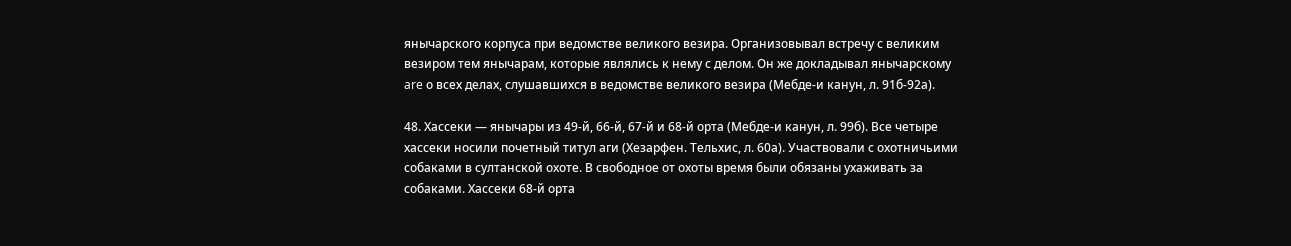янычарского корпуса при ведомстве великого везира. Организовывал встречу с великим везиром тем янычарам, которые являлись к нему с делом. Он же докладывал янычарскому are о всех делах, слушавшихся в ведомстве великого везира (Мебде-и канун, л. 91б-92а).

48. Хассеки — янычары из 49-й, 66-й, 67-й и 68-й орта (Мебде-и канун, л. 99б). Все четыре хассеки носили почетный титул аги (Хезарфен. Тельхис, л. 60а). Участвовали с охотничьими собаками в султанской охоте. В свободное от охоты время были обязаны ухаживать за собаками. Хассеки 68-й орта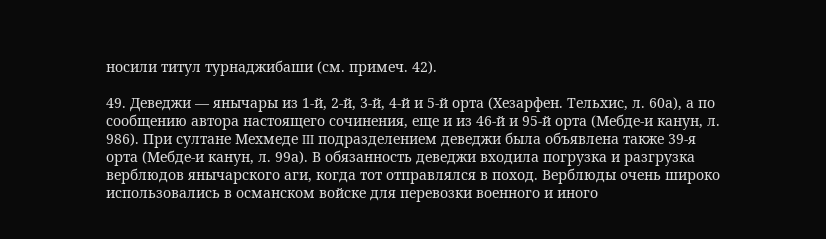носили титул турнаджибаши (см. примеч. 42).

49. Деведжи — янычары из 1-й, 2-й, 3-й, 4-й и 5-й орта (Хезарфен. Тельхис, л. 60а), а по сообщению автора настоящего сочинения, еще и из 46-й и 95-й орта (Мебде-и канун, л. 986). При султане Мехмеде III подразделением деведжи была объявлена также 39-я орта (Мебде-и канун, л. 99а). В обязанность деведжи входила погрузка и разгрузка верблюдов янычарского аги, когда тот отправлялся в поход. Верблюды очень широко использовались в османском войске для перевозки военного и иного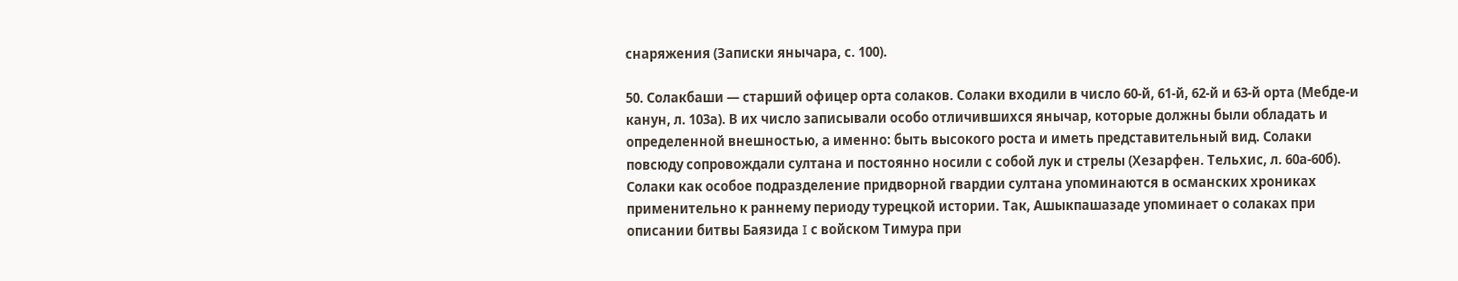снаряжения (Записки янычара, с. 100).

50. Солакбаши — старший офицер орта солаков. Солаки входили в число 60-й, 61-й, 62-й и 63-й орта (Мебде-и канун, л. 103а). В их число записывали особо отличившихся янычар, которые должны были обладать и определенной внешностью, а именно: быть высокого роста и иметь представительный вид. Солаки повсюду сопровождали султана и постоянно носили с собой лук и стрелы (Хезарфен. Тельхис, л. 60а-60б). Солаки как особое подразделение придворной гвардии султана упоминаются в османских хрониках применительно к раннему периоду турецкой истории. Так, Ашыкпашазаде упоминает о солаках при описании битвы Баязида I с войском Тимура при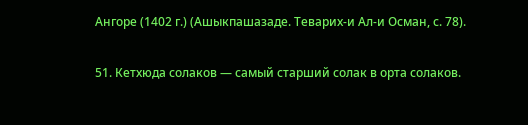Ангоре (1402 г.) (Ашыкпашазаде. Теварих-и Ал-и Осман, с. 78).

51. Кетхюда солаков — самый старший солак в орта солаков.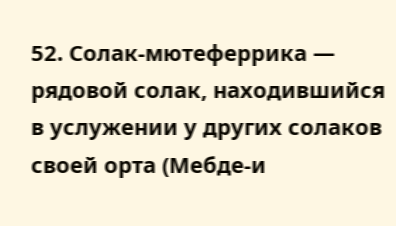52. Солак-мютеферрика — рядовой солак, находившийся в услужении у других солаков своей орта (Мебде-и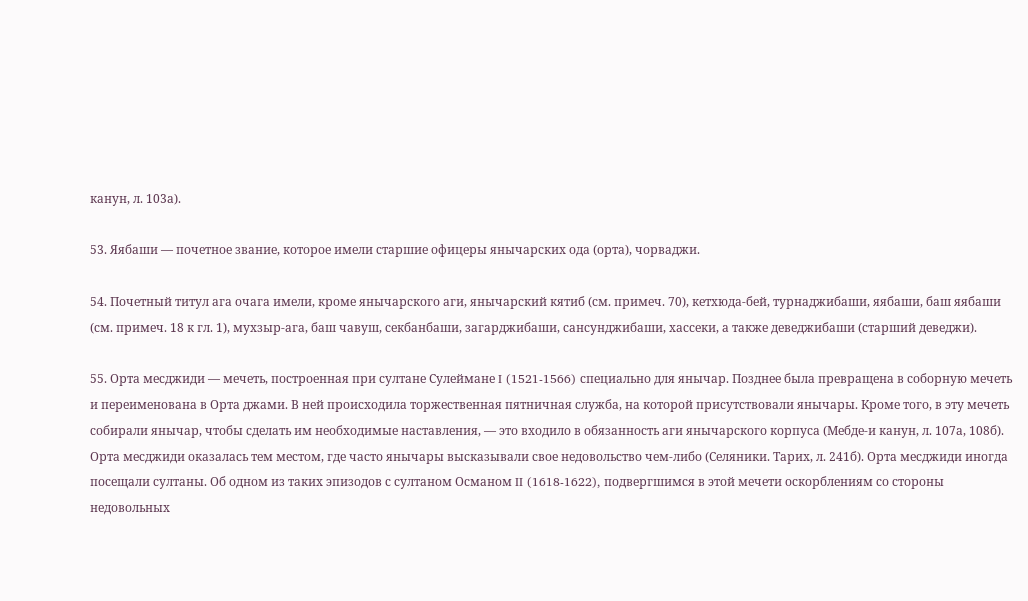канун, л. 103а).

53. Яябаши — почетное звание, которое имели старшие офицеры янычарских ода (орта), чорваджи.

54. Почетный титул ага очага имели, кроме янычарского аги, янычарский кятиб (см. примеч. 70), кетхюда-бей, турнаджибаши, яябаши, баш яябаши (см. примеч. 18 к гл. 1), мухзыр-ага, баш чавуш, секбанбаши, загарджибаши, сансунджибаши, хассеки, а также деведжибаши (старший деведжи).

55. Орта месджиди — мечеть, построенная при султане Сулеймане I (1521-1566) специально для янычар. Позднее была превращена в соборную мечеть и переименована в Орта джами. В ней происходила торжественная пятничная служба, на которой присутствовали янычары. Кроме того, в эту мечеть собирали янычар, чтобы сделать им необходимые наставления, — это входило в обязанность аги янычарского корпуса (Мебде-и канун, л. 107а, 108б). Орта месджиди оказалась тем местом, где часто янычары высказывали свое недовольство чем-либо (Селяники. Тарих, л. 241б). Орта месджиди иногда посещали султаны. Об одном из таких эпизодов с султаном Османом II (1618-1622), подвергшимся в этой мечети оскорблениям со стороны недовольных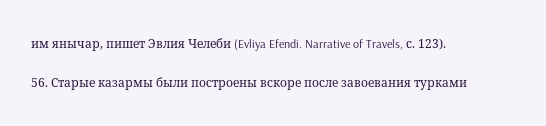им янычар, пишет Эвлия Челеби (Evliya Efendi. Narrative of Travels, с. 123).

56. Старые казармы были построены вскоре после завоевания турками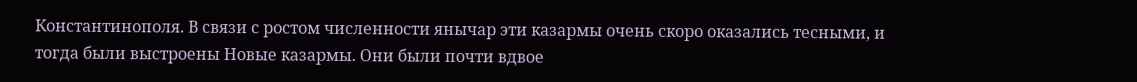Константинополя. В связи с ростом численности янычар эти казармы очень скоро оказались тесными, и тогда были выстроены Новые казармы. Они были почти вдвое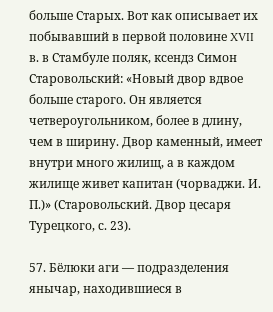больше Старых. Вот как описывает их побывавший в первой половине XVII в. в Стамбуле поляк, ксендз Симон Старовольский: «Новый двор вдвое больше старого. Он является четвероугольником, более в длину, чем в ширину. Двор каменный, имеет внутри много жилищ, а в каждом жилище живет капитан (чорваджи. И. П.)» (Старовольский. Двор цесаря Турецкого, с. 23).

57. Бёлюки аги — подразделения янычар, находившиеся в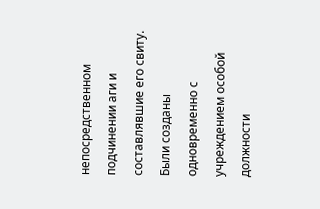непосредственном подчинении аги и составлявшие его свиту. Были созданы одновременно с учреждением особой должности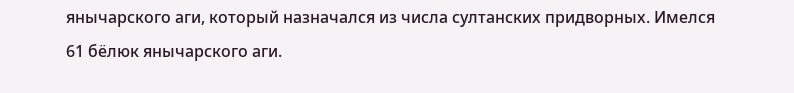янычарского аги, который назначался из числа султанских придворных. Имелся 61 бёлюк янычарского аги.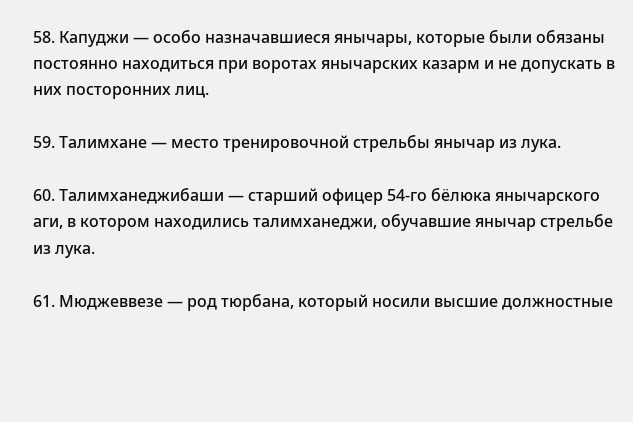58. Капуджи — особо назначавшиеся янычары, которые были обязаны постоянно находиться при воротах янычарских казарм и не допускать в них посторонних лиц.

59. Талимхане — место тренировочной стрельбы янычар из лука.

60. Талимханеджибаши — старший офицер 54-го бёлюка янычарского аги, в котором находились талимханеджи, обучавшие янычар стрельбе из лука.

61. Мюджеввезе — род тюрбана, который носили высшие должностные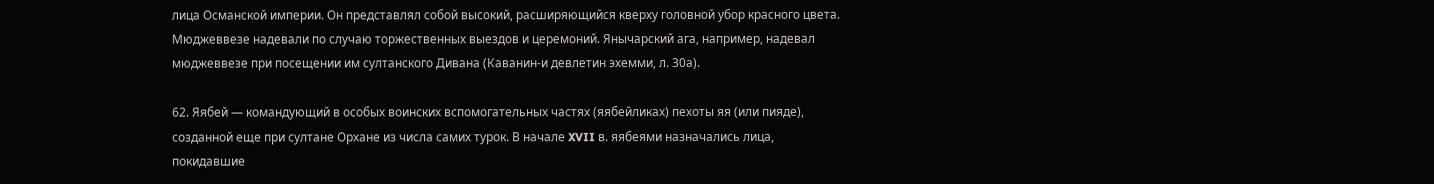лица Османской империи. Он представлял собой высокий, расширяющийся кверху головной убор красного цвета. Мюджеввезе надевали по случаю торжественных выездов и церемоний. Янычарский ага, например, надевал мюджеввезе при посещении им султанского Дивана (Каванин-и девлетин эхемми, л. 30а).

62. Яябей — командующий в особых воинских вспомогательных частях (яябейликах) пехоты яя (или пияде), созданной еще при султане Орхане из числа самих турок. В начале XVII в. яябеями назначались лица, покидавшие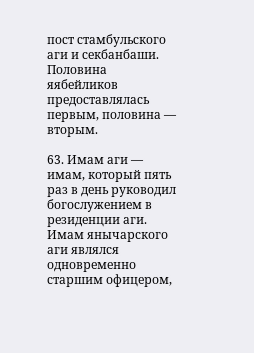пост стамбульского аги и секбанбаши. Половина яябейликов предоставлялась первым, половина — вторым.

63. Имам аги — имам, который пять раз в день руководил богослужением в резиденции аги. Имам янычарского аги являлся одновременно старшим офицером,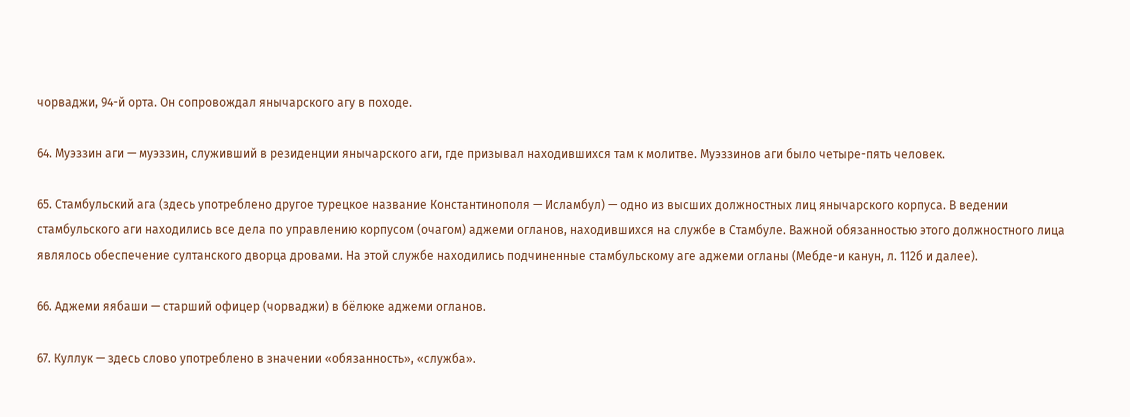чорваджи, 94-й орта. Он сопровождал янычарского агу в походе.

64. Муэззин аги — муэззин, служивший в резиденции янычарского аги, где призывал находившихся там к молитве. Муэззинов аги было четыре-пять человек.

65. Стамбульский ага (здесь употреблено другое турецкое название Константинополя — Исламбул) — одно из высших должностных лиц янычарского корпуса. В ведении стамбульского аги находились все дела по управлению корпусом (очагом) аджеми огланов, находившихся на службе в Стамбуле. Важной обязанностью этого должностного лица являлось обеспечение султанского дворца дровами. На этой службе находились подчиненные стамбульскому аге аджеми огланы (Мебде-и канун, л. 112б и далее).

66. Аджеми яябаши — старший офицер (чорваджи) в бёлюке аджеми огланов.

67. Куллук — здесь слово употреблено в значении «обязанность», «служба».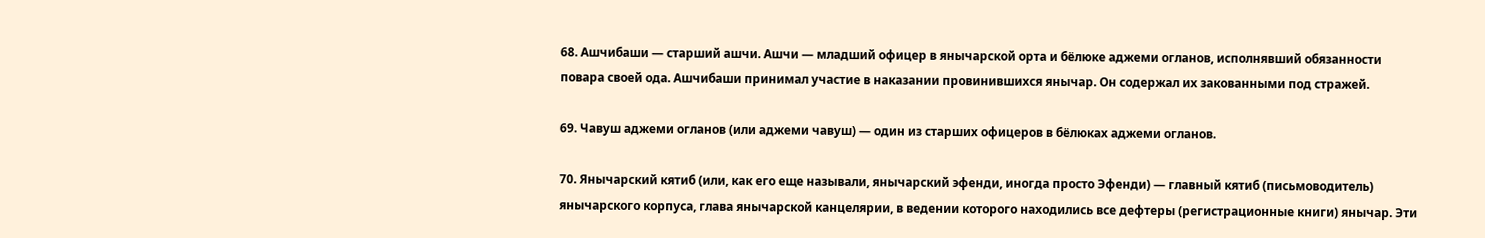68. Ашчибаши — старший ашчи. Ашчи — младший офицер в янычарской орта и бёлюке аджеми огланов, исполнявший обязанности повара своей ода. Ашчибаши принимал участие в наказании провинившихся янычар. Он содержал их закованными под стражей.

69. Чавуш аджеми огланов (или аджеми чавуш) — один из старших офицеров в бёлюках аджеми огланов.

70. Янычарский кятиб (или, как его еще называли, янычарский эфенди, иногда просто Эфенди) — главный кятиб (письмоводитель) янычарского корпуса, глава янычарской канцелярии, в ведении которого находились все дефтеры (регистрационные книги) янычар. Эти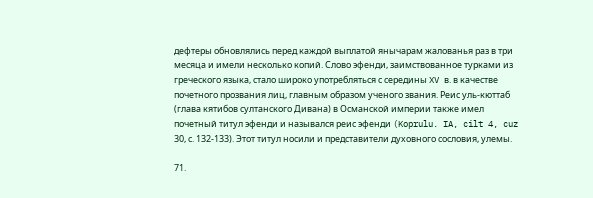дефтеры обновлялись перед каждой выплатой янычарам жалованья раз в три месяца и имели несколько копий. Слово эфенди, заимствованное турками из греческого языка, стало широко употребляться с середины XV в. в качестве почетного прозвания лиц, главным образом ученого звания. Реис уль-кюттаб (глава кятибов султанского Дивана) в Османской империи также имел почетный титул эфенди и назывался реис эфенди (Koprulu. IA, cilt 4, cuz 30, с. 132-133). Этот титул носили и представители духовного сословия, улемы.

71.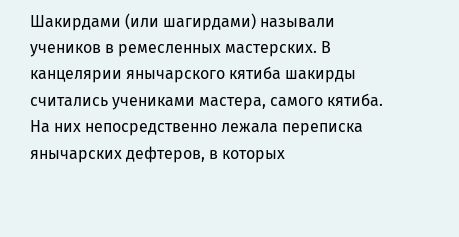Шакирдами (или шагирдами) называли учеников в ремесленных мастерских. В канцелярии янычарского кятиба шакирды считались учениками мастера, самого кятиба. На них непосредственно лежала переписка янычарских дефтеров, в которых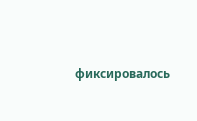фиксировалось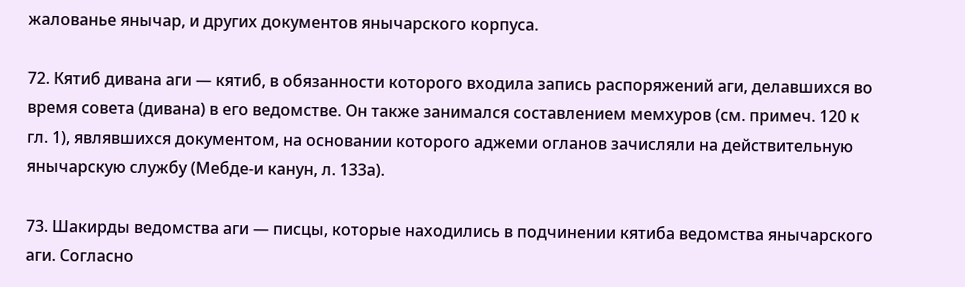жалованье янычар, и других документов янычарского корпуса.

72. Кятиб дивана аги — кятиб, в обязанности которого входила запись распоряжений аги, делавшихся во время совета (дивана) в его ведомстве. Он также занимался составлением мемхуров (см. примеч. 120 к гл. 1), являвшихся документом, на основании которого аджеми огланов зачисляли на действительную янычарскую службу (Мебде-и канун, л. 133а).

73. Шакирды ведомства аги — писцы, которые находились в подчинении кятиба ведомства янычарского аги. Согласно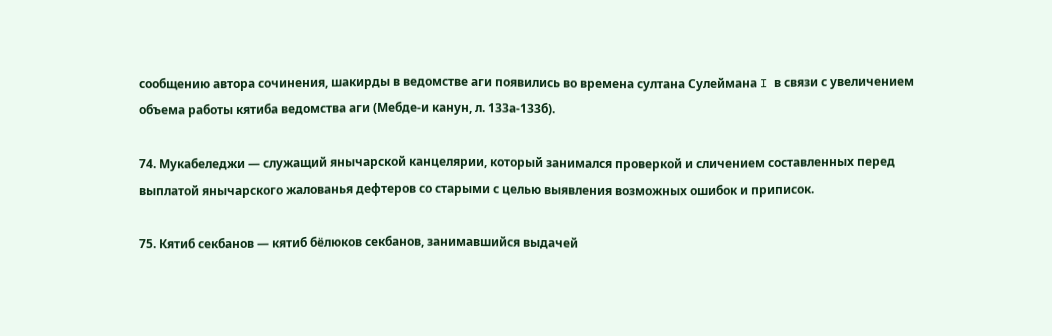сообщению автора сочинения, шакирды в ведомстве аги появились во времена султана Сулеймана I в связи с увеличением объема работы кятиба ведомства аги (Мебде-и канун, л. 133а-133б).

74. Мукабеледжи — служащий янычарской канцелярии, который занимался проверкой и сличением составленных перед выплатой янычарского жалованья дефтеров со старыми с целью выявления возможных ошибок и приписок.

75. Кятиб секбанов — кятиб бёлюков секбанов, занимавшийся выдачей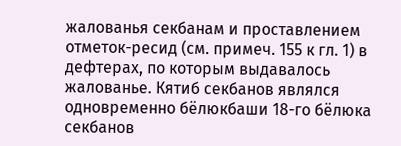жалованья секбанам и проставлением отметок-ресид (см. примеч. 155 к гл. 1) в дефтерах, по которым выдавалось жалованье. Кятиб секбанов являлся одновременно бёлюкбаши 18-го бёлюка секбанов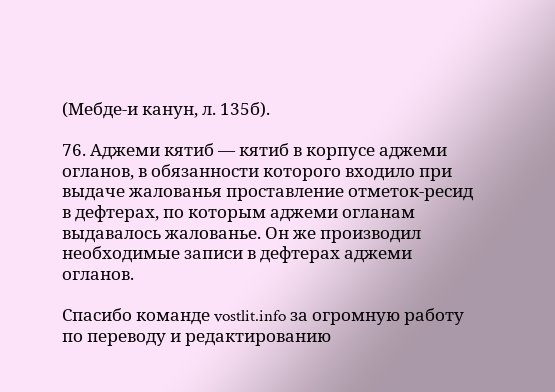(Мебде-и канун, л. 135б).

76. Аджеми кятиб — кятиб в корпусе аджеми огланов, в обязанности которого входило при выдаче жалованья проставление отметок-ресид в дефтерах, по которым аджеми огланам выдавалось жалованье. Он же производил необходимые записи в дефтерах аджеми огланов.

Спасибо команде vostlit.info за огромную работу по переводу и редактированию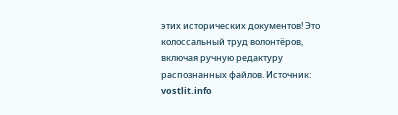этих исторических документов! Это колоссальный труд волонтёров, включая ручную редактуру распознанных файлов. Источник: vostlit.info